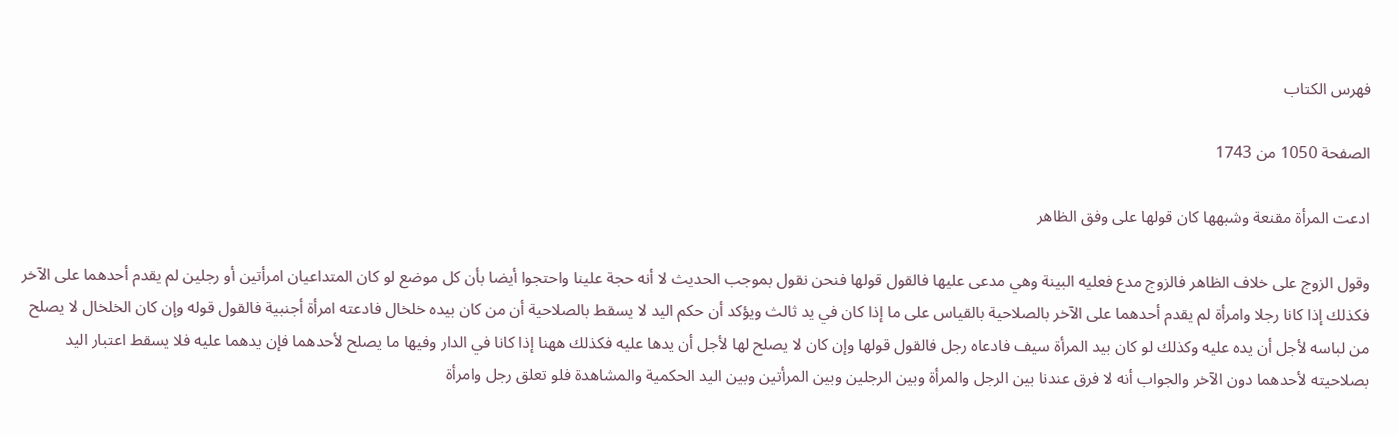فهرس الكتاب

الصفحة 1050 من 1743

ادعت المرأة مقنعة وشبهها كان قولها على وفق الظاهر

وقول الزوج على خلاف الظاهر فالزوج مدع فعليه البينة وهي مدعى عليها فالقول قولها فنحن نقول بموجب الحديث لا أنه حجة علينا واحتجوا أيضا بأن كل موضع لو كان المتداعيان امرأتين أو رجلين لم يقدم أحدهما على الآخر فكذلك إذا كانا رجلا وامرأة لم يقدم أحدهما على الآخر بالصلاحية بالقياس على ما إذا كان في يد ثالث ويؤكد أن حكم اليد لا يسقط بالصلاحية أن من كان بيده خلخال فادعته امرأة أجنبية فالقول قوله وإن كان الخلخال لا يصلح من لباسه لأجل أن يده عليه وكذلك لو كان بيد المرأة سيف فادعاه رجل فالقول قولها وإن كان لا يصلح لها لأجل أن يدها عليه فكذلك ههنا إذا كانا في الدار وفيها ما يصلح لأحدهما فإن يدهما عليه فلا يسقط اعتبار اليد بصلاحيته لأحدهما دون الآخر والجواب أنه لا فرق عندنا بين الرجل والمرأة وبين الرجلين وبين المرأتين وبين اليد الحكمية والمشاهدة فلو تعلق رجل وامرأة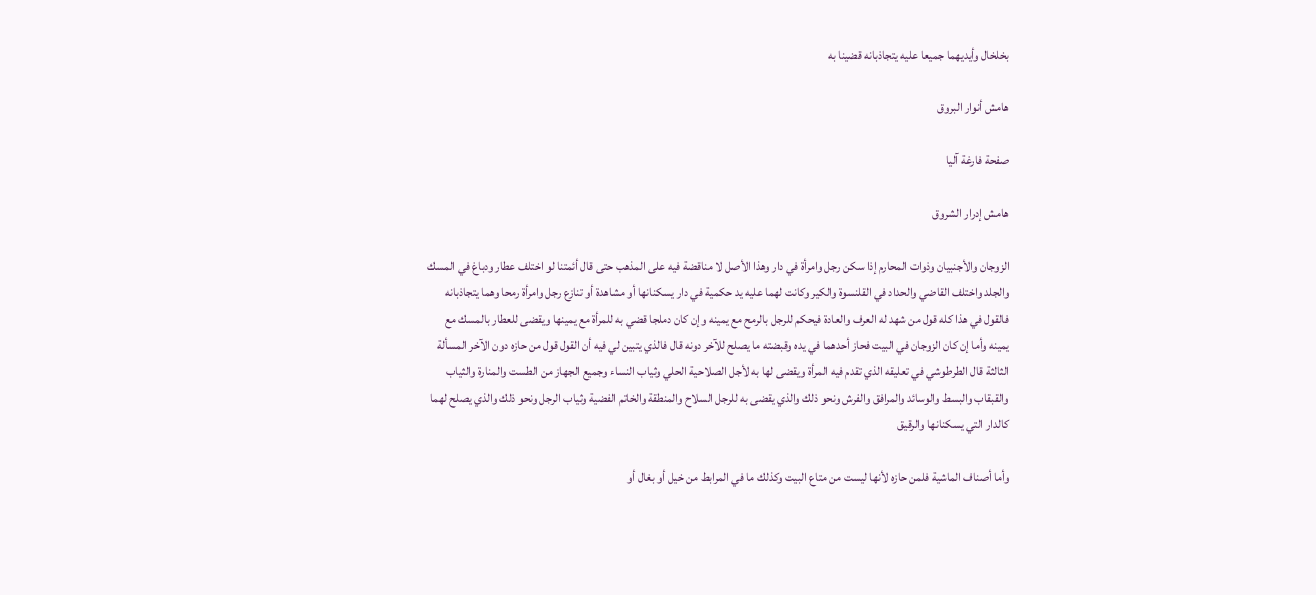بخلخال وأيديهما جميعا عليه يتجاذبانه قضينا به

هامش أنوار البروق

صفحة فارغة آليا

هامش إدرار الشروق

الزوجان والأجنبيان وذوات المحارم إذا سكن رجل وامرأة في دار وهذا الأصل لا مناقضة فيه على المذهب حتى قال أئمتنا لو اختلف عطار ودباغ في المسك والجلد واختلف القاضي والحداد في القلنسوة والكير وكانت لهما عليه يد حكمية في دار يسكنانها أو مشاهدة أو تنازع رجل وامرأة رمحا وهما يتجاذبانه فالقول في هذا كله قول من شهد له العرف والعادة فيحكم للرجل بالرمح مع يمينه وإن كان دملجا قضي به للمرأة مع يمينها ويقضى للعطار بالمسك مع يمينه وأما إن كان الزوجان في البيت فحاز أحدهما في يده وقبضته ما يصلح للآخر دونه قال فالذي يتبين لي فيه أن القول قول من حازه دون الآخر المسألة الثالثة قال الطرطوشي في تعليقه الذي تقدم فيه المرأة ويقضى لها به لأجل الصلاحية الحلي وثياب النساء وجميع الجهاز من الطست والمنارة والثياب والقبقاب والبسط والوسائد والمرافق والفرش ونحو ذلك والذي يقضى به للرجل السلاح والمنطقة والخاتم الفضية وثياب الرجل ونحو ذلك والذي يصلح لهما كالدار التي يسكنانها والرقيق

وأما أصناف الماشية فلمن حازه لأنها ليست من متاع البيت وكذلك ما في المرابط من خيل أو بغال أو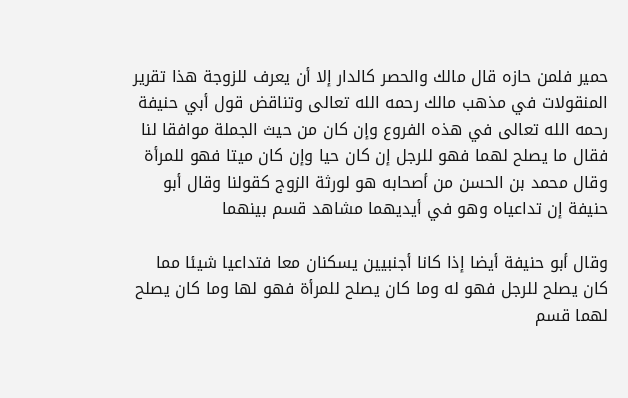حمير فلمن حازه قال مالك والحصر كالدار إلا أن يعرف للزوجة هذا تقرير المنقولات في مذهب مالك رحمه الله تعالى وتناقض قول أبي حنيفة رحمه الله تعالى في هذه الفروع وإن كان من حيث الجملة موافقا لنا فقال ما يصلح لهما فهو للرجل إن كان حيا وإن كان ميتا فهو للمرأة وقال محمد بن الحسن من أصحابه هو لورثة الزوج كقولنا وقال أبو حنيفة إن تداعياه وهو في أيديهما مشاهد قسم بينهما

وقال أبو حنيفة أيضا إذا كانا أجنبيين يسكنان معا فتداعيا شيئا مما كان يصلح للرجل فهو له وما كان يصلح للمرأة فهو لها وما كان يصلح لهما قسم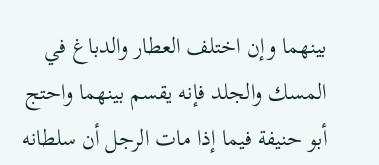بينهما وإن اختلف العطار والدباغ في المسك والجلد فإنه يقسم بينهما واحتج أبو حنيفة فيما إذا مات الرجل أن سلطانه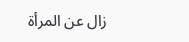زال عن المرأة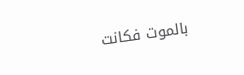بالموت فكانت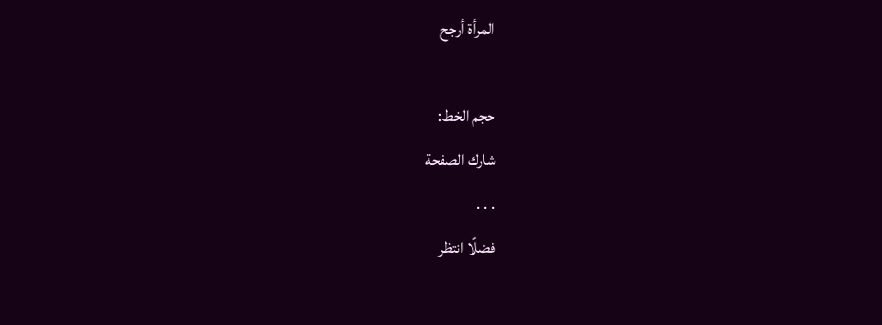المرأة أرجح

حجم الخط:
شارك الصفحة
. . .
فضلًا انتظر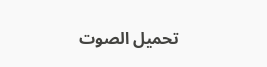تحميل الصوت